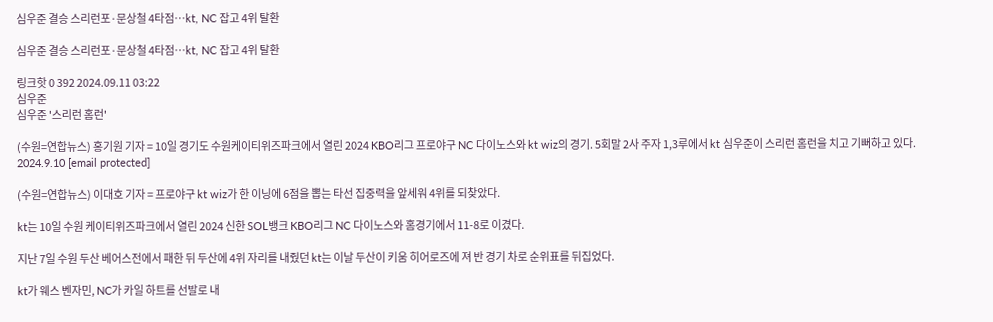심우준 결승 스리런포·문상철 4타점…kt, NC 잡고 4위 탈환

심우준 결승 스리런포·문상철 4타점…kt, NC 잡고 4위 탈환

링크핫 0 392 2024.09.11 03:22
심우준
심우준 '스리런 홈런'

(수원=연합뉴스) 홍기원 기자 = 10일 경기도 수원케이티위즈파크에서 열린 2024 KBO리그 프로야구 NC 다이노스와 kt wiz의 경기. 5회말 2사 주자 1,3루에서 kt 심우준이 스리런 홈런을 치고 기뻐하고 있다. 2024.9.10 [email protected]

(수원=연합뉴스) 이대호 기자 = 프로야구 kt wiz가 한 이닝에 6점을 뽑는 타선 집중력을 앞세워 4위를 되찾았다.

kt는 10일 수원 케이티위즈파크에서 열린 2024 신한 SOL뱅크 KBO리그 NC 다이노스와 홈경기에서 11-8로 이겼다.

지난 7일 수원 두산 베어스전에서 패한 뒤 두산에 4위 자리를 내줬던 kt는 이날 두산이 키움 히어로즈에 져 반 경기 차로 순위표를 뒤집었다.

kt가 웨스 벤자민, NC가 카일 하트를 선발로 내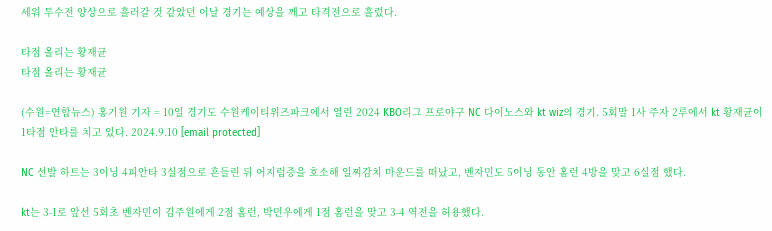세워 투수전 양상으로 흘러갈 것 같았던 이날 경기는 예상을 깨고 타격전으로 흘렀다.

타점 올리는 황재균
타점 올리는 황재균

(수원=연합뉴스) 홍기원 기자 = 10일 경기도 수원케이티위즈파크에서 열린 2024 KBO리그 프로야구 NC 다이노스와 kt wiz의 경기. 5회말 1사 주자 2루에서 kt 황재균이 1타점 안타를 치고 있다. 2024.9.10 [email protected]

NC 선발 하트는 3이닝 4피안타 3실점으로 흔들린 뒤 어지럼증을 호소해 일찌감치 마운드를 떠났고, 벤자민도 5이닝 동안 홈런 4방을 맞고 6실점 했다.

kt는 3-1로 앞선 5회초 벤자민이 김주원에게 2점 홈런, 박민우에게 1점 홈런을 맞고 3-4 역전을 허용했다.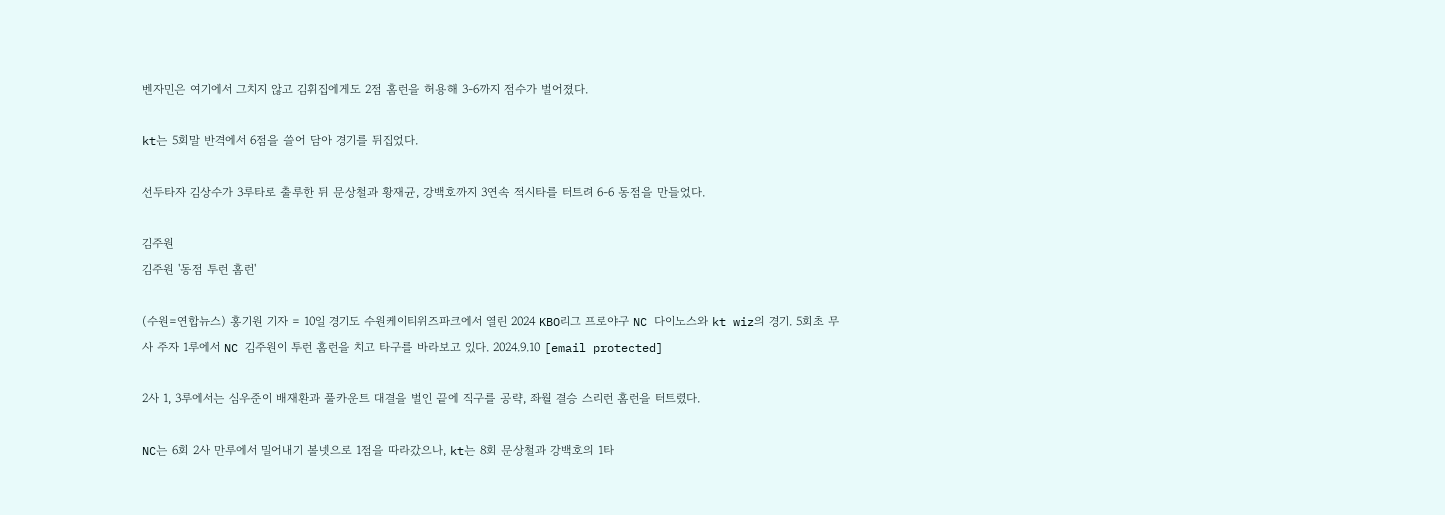벤자민은 여기에서 그치지 않고 김휘집에게도 2점 홈런을 허용해 3-6까지 점수가 벌어졌다.

kt는 5회말 반격에서 6점을 쓸어 담아 경기를 뒤집었다.

선두타자 김상수가 3루타로 출루한 뒤 문상철과 황재균, 강백호까지 3연속 적시타를 터트려 6-6 동점을 만들었다.

김주원
김주원 '동점 투런 홈런'

(수원=연합뉴스) 홍기원 기자 = 10일 경기도 수원케이티위즈파크에서 열린 2024 KBO리그 프로야구 NC 다이노스와 kt wiz의 경기. 5회초 무사 주자 1루에서 NC 김주원이 투런 홈런을 치고 타구를 바라보고 있다. 2024.9.10 [email protected]

2사 1, 3루에서는 심우준이 배재환과 풀카운트 대결을 벌인 끝에 직구를 공략, 좌월 결승 스리런 홈런을 터트렸다.

NC는 6회 2사 만루에서 밀어내기 볼넷으로 1점을 따라갔으나, kt는 8회 문상철과 강백호의 1타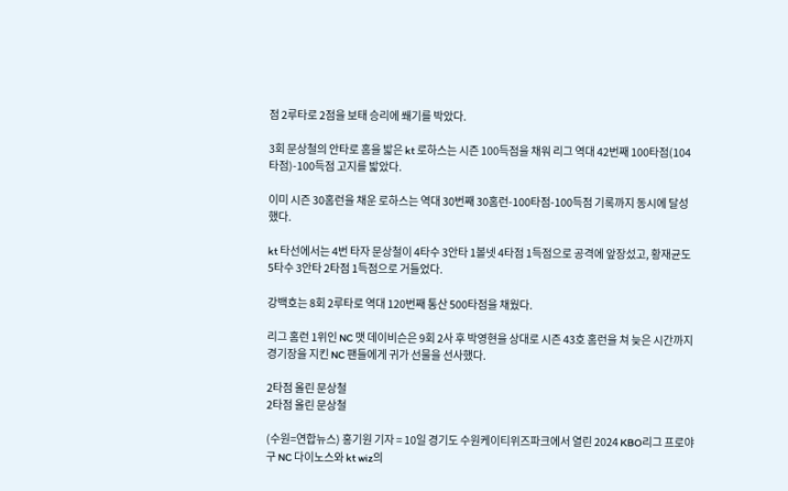점 2루타로 2점을 보태 승리에 쐐기를 박았다.

3회 문상철의 안타로 홈을 밟은 kt 로하스는 시즌 100득점을 채워 리그 역대 42번째 100타점(104타점)-100득점 고지를 밟았다.

이미 시즌 30홈런을 채운 로하스는 역대 30번째 30홈런-100타점-100득점 기록까지 동시에 달성했다.

kt 타선에서는 4번 타자 문상철이 4타수 3안타 1볼넷 4타점 1득점으로 공격에 앞장섰고, 황재균도 5타수 3안타 2타점 1득점으로 거들었다.

강백호는 8회 2루타로 역대 120번째 통산 500타점을 채웠다.

리그 홈런 1위인 NC 맷 데이비슨은 9회 2사 후 박영현을 상대로 시즌 43호 홈런을 쳐 늦은 시간까지 경기장을 지킨 NC 팬들에게 귀가 선물을 선사했다.

2타점 올린 문상철
2타점 올린 문상철

(수원=연합뉴스) 홍기원 기자 = 10일 경기도 수원케이티위즈파크에서 열린 2024 KBO리그 프로야구 NC 다이노스와 kt wiz의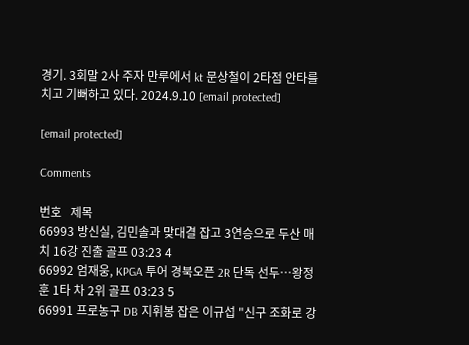경기. 3회말 2사 주자 만루에서 kt 문상철이 2타점 안타를 치고 기뻐하고 있다. 2024.9.10 [email protected]

[email protected]

Comments

번호   제목
66993 방신실, 김민솔과 맞대결 잡고 3연승으로 두산 매치 16강 진출 골프 03:23 4
66992 엄재웅, KPGA 투어 경북오픈 2R 단독 선두…왕정훈 1타 차 2위 골프 03:23 5
66991 프로농구 DB 지휘봉 잡은 이규섭 "신구 조화로 강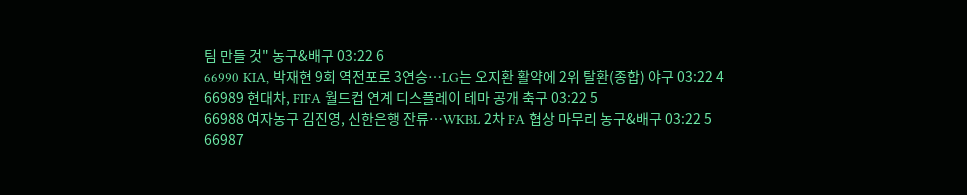팀 만들 것" 농구&배구 03:22 6
66990 KIA, 박재현 9회 역전포로 3연승…LG는 오지환 활약에 2위 탈환(종합) 야구 03:22 4
66989 현대차, FIFA 월드컵 연계 디스플레이 테마 공개 축구 03:22 5
66988 여자농구 김진영, 신한은행 잔류…WKBL 2차 FA 협상 마무리 농구&배구 03:22 5
66987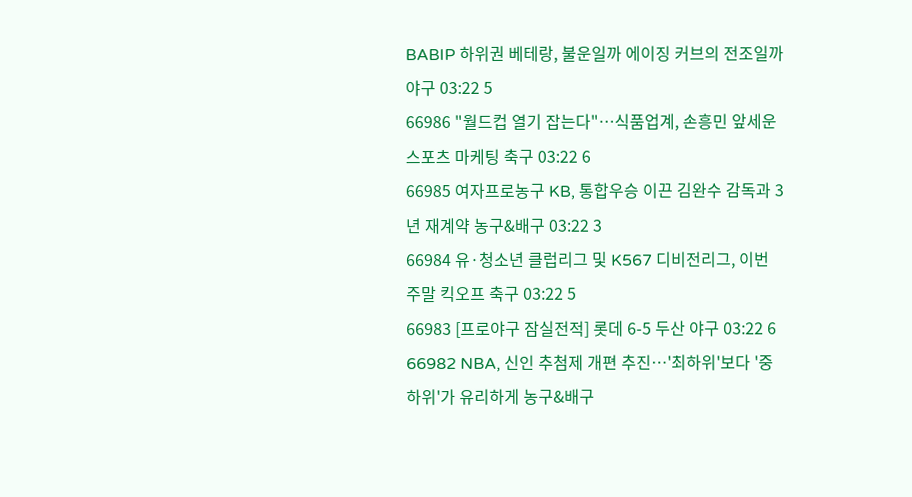BABIP 하위권 베테랑, 불운일까 에이징 커브의 전조일까 야구 03:22 5
66986 "월드컵 열기 잡는다"…식품업계, 손흥민 앞세운 스포츠 마케팅 축구 03:22 6
66985 여자프로농구 KB, 통합우승 이끈 김완수 감독과 3년 재계약 농구&배구 03:22 3
66984 유·청소년 클럽리그 및 K567 디비전리그, 이번 주말 킥오프 축구 03:22 5
66983 [프로야구 잠실전적] 롯데 6-5 두산 야구 03:22 6
66982 NBA, 신인 추첨제 개편 추진…'최하위'보다 '중하위'가 유리하게 농구&배구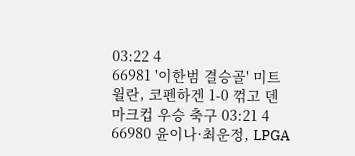03:22 4
66981 '이한범 결승골' 미트윌란, 코펜하겐 1-0 꺾고 덴마크컵 우승 축구 03:21 4
66980 윤이나·최운정, LPGA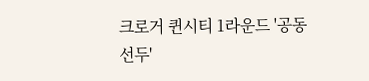크로거 퀸시티 1라운드 '공동 선두'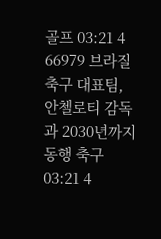골프 03:21 4
66979 브라질 축구 대표팀, 안첼로티 감독과 2030년까지 동행 축구 03:21 4